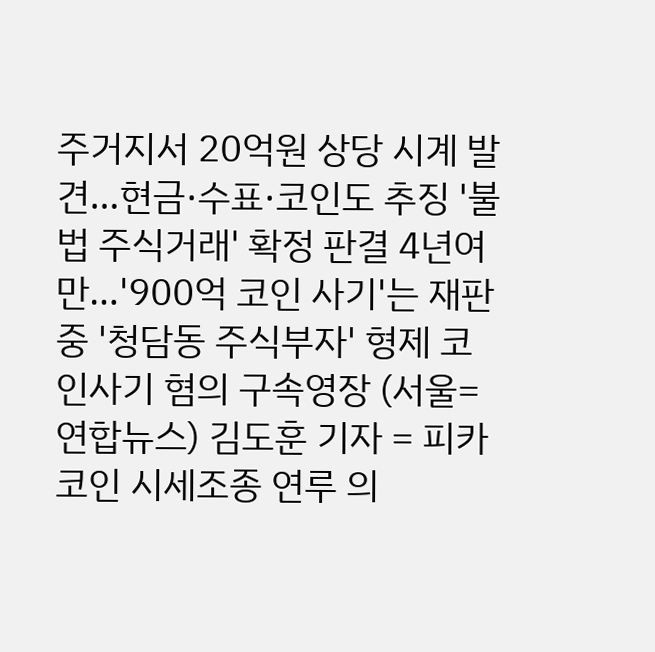주거지서 20억원 상당 시계 발견…현금·수표·코인도 추징 '불법 주식거래' 확정 판결 4년여만…'900억 코인 사기'는 재판 중 '청담동 주식부자' 형제 코인사기 혐의 구속영장 (서울=연합뉴스) 김도훈 기자 = 피카코인 시세조종 연루 의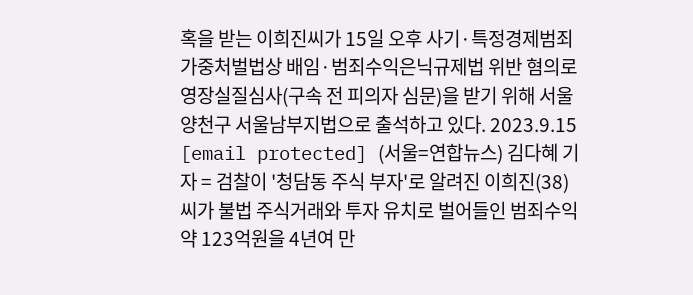혹을 받는 이희진씨가 15일 오후 사기·특정경제범죄가중처벌법상 배임·범죄수익은닉규제법 위반 혐의로 영장실질심사(구속 전 피의자 심문)을 받기 위해 서울 양천구 서울남부지법으로 출석하고 있다. 2023.9.15 [email protected] (서울=연합뉴스) 김다혜 기자 = 검찰이 '청담동 주식 부자'로 알려진 이희진(38) 씨가 불법 주식거래와 투자 유치로 벌어들인 범죄수익 약 123억원을 4년여 만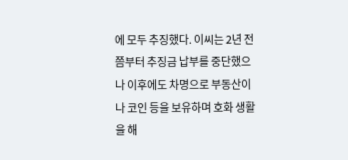에 모두 추징했다. 이씨는 2년 전쯤부터 추징금 납부를 중단했으나 이후에도 차명으로 부동산이나 코인 등을 보유하며 호화 생활을 해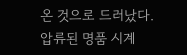온 것으로 드러났다.
압류된 명품 시계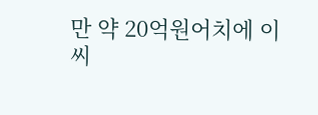만 약 20억원어치에 이씨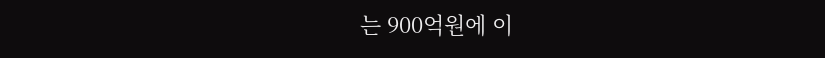는 900억원에 이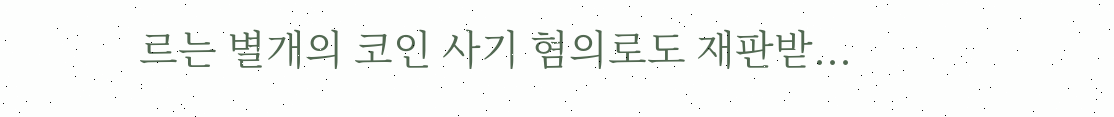르는 별개의 코인 사기 혐의로도 재판받...